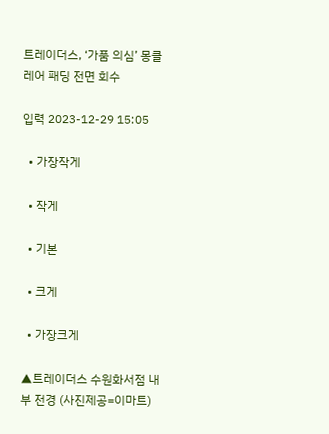트레이더스, ‘가품 의심’ 몽클레어 패딩 전면 회수

입력 2023-12-29 15:05

  • 가장작게

  • 작게

  • 기본

  • 크게

  • 가장크게

▲트레이더스 수원화서점 내부 전경 (사진제공=이마트)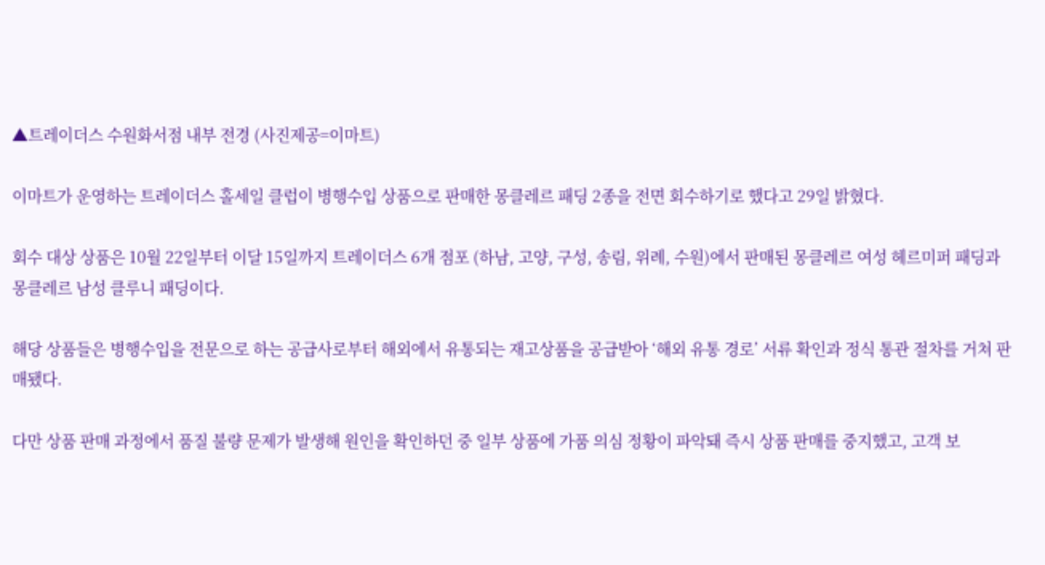▲트레이더스 수원화서점 내부 전경 (사진제공=이마트)

이마트가 운영하는 트레이더스 홀세일 클럽이 병행수입 상품으로 판매한 몽클레르 패딩 2종을 전면 회수하기로 했다고 29일 밝혔다.

회수 대상 상품은 10월 22일부터 이달 15일까지 트레이더스 6개 점포 (하남, 고양, 구성, 송림, 위례, 수원)에서 판매된 몽클레르 여성 헤르미퍼 패딩과 몽클레르 남성 클루니 패딩이다.

해당 상품들은 병행수입을 전문으로 하는 공급사로부터 해외에서 유통되는 재고상품을 공급받아 ‘해외 유통 경로’ 서류 확인과 정식 통관 절차를 거쳐 판매됐다.

다만 상품 판매 과정에서 품질 불량 문제가 발생해 원인을 확인하던 중 일부 상품에 가품 의심 정황이 파악돼 즉시 상품 판매를 중지했고, 고객 보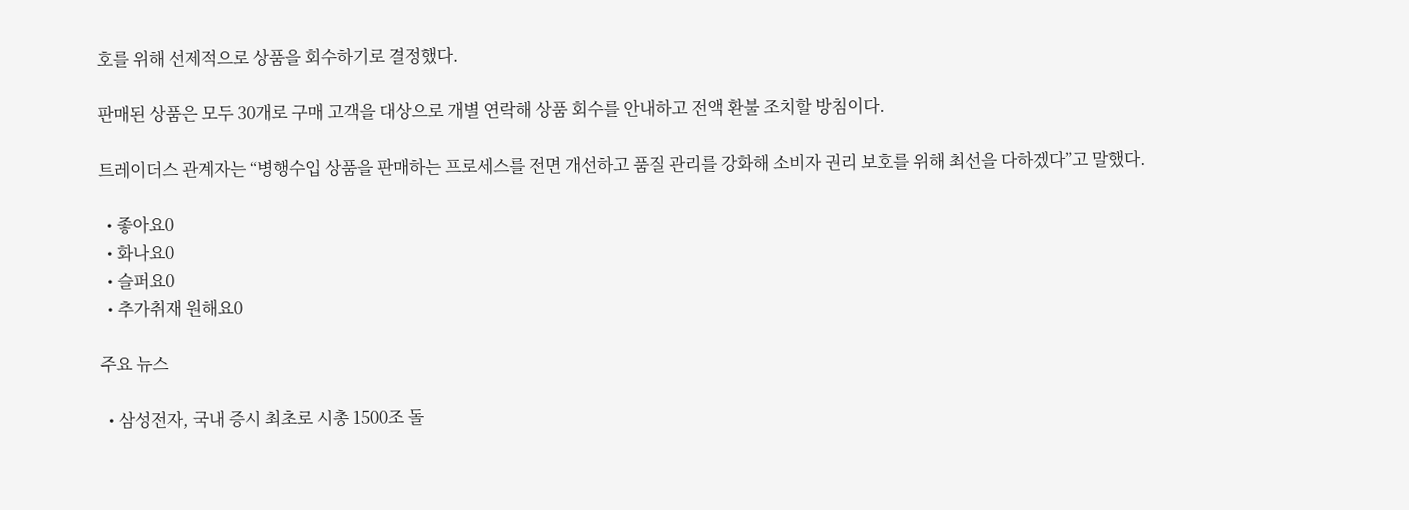호를 위해 선제적으로 상품을 회수하기로 결정했다.

판매된 상품은 모두 30개로 구매 고객을 대상으로 개별 연락해 상품 회수를 안내하고 전액 환불 조치할 방침이다.

트레이더스 관계자는 “병행수입 상품을 판매하는 프로세스를 전면 개선하고 품질 관리를 강화해 소비자 권리 보호를 위해 최선을 다하겠다”고 말했다.

  • 좋아요0
  • 화나요0
  • 슬퍼요0
  • 추가취재 원해요0

주요 뉴스

  • 삼성전자, 국내 증시 최초로 시총 1500조 돌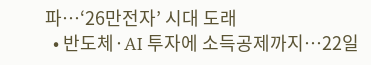파…‘26만전자’ 시대 도래
  • 반도체·AI 투자에 소득공제까지…22일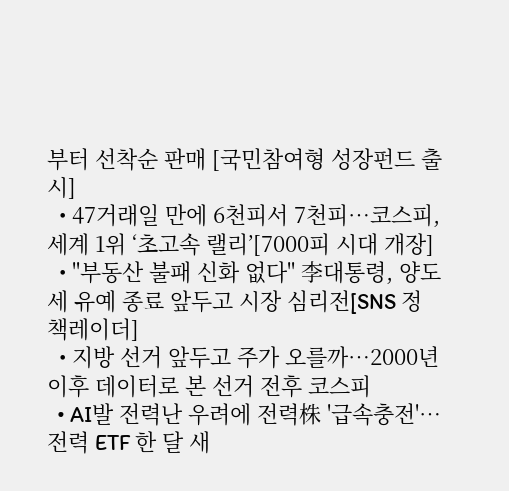부터 선착순 판매 [국민참여형 성장펀드 출시]
  • 47거래일 만에 6천피서 7천피…코스피, 세계 1위 ‘초고속 랠리’[7000피 시대 개장]
  • "부동산 불패 신화 없다" 李대통령, 양도세 유예 종료 앞두고 시장 심리전[SNS 정책레이더]
  • 지방 선거 앞두고 주가 오를까⋯2000년 이후 데이터로 본 선거 전후 코스피
  • AI발 전력난 우려에 전력株 '급속충전'…전력 ETF 한 달 새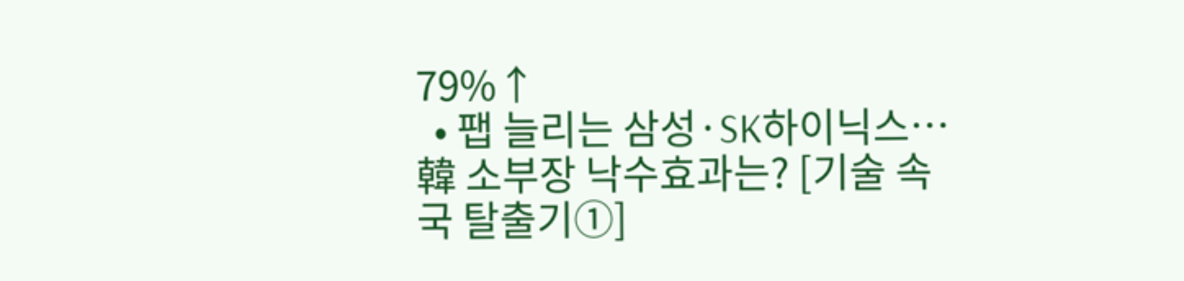79%↑
  • 팹 늘리는 삼성·SK하이닉스…韓 소부장 낙수효과는? [기술 속국 탈출기①]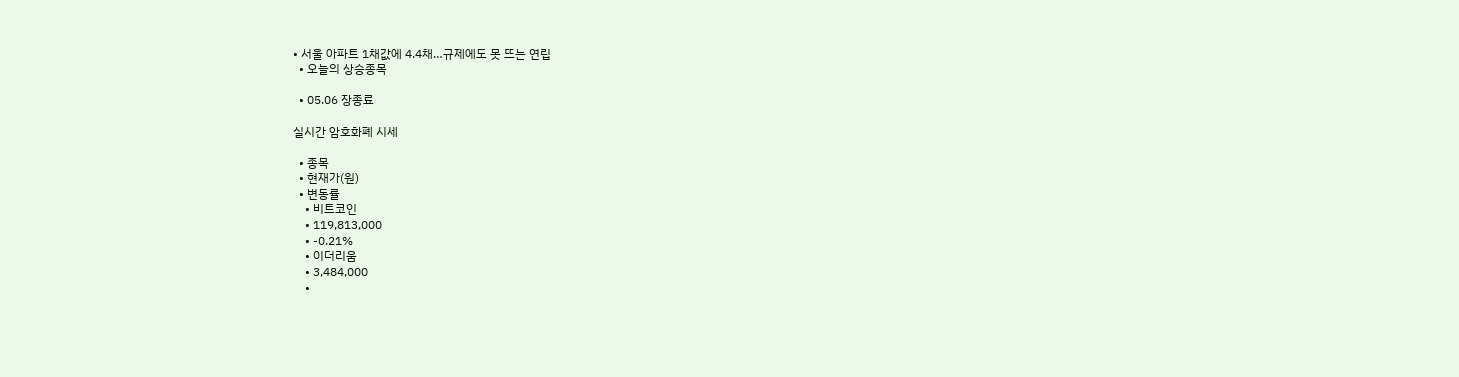• 서울 아파트 1채값에 4.4채…규제에도 못 뜨는 연립
  • 오늘의 상승종목

  • 05.06 장종료

실시간 암호화폐 시세

  • 종목
  • 현재가(원)
  • 변동률
    • 비트코인
    • 119,813,000
    • -0.21%
    • 이더리움
    • 3,484,000
    •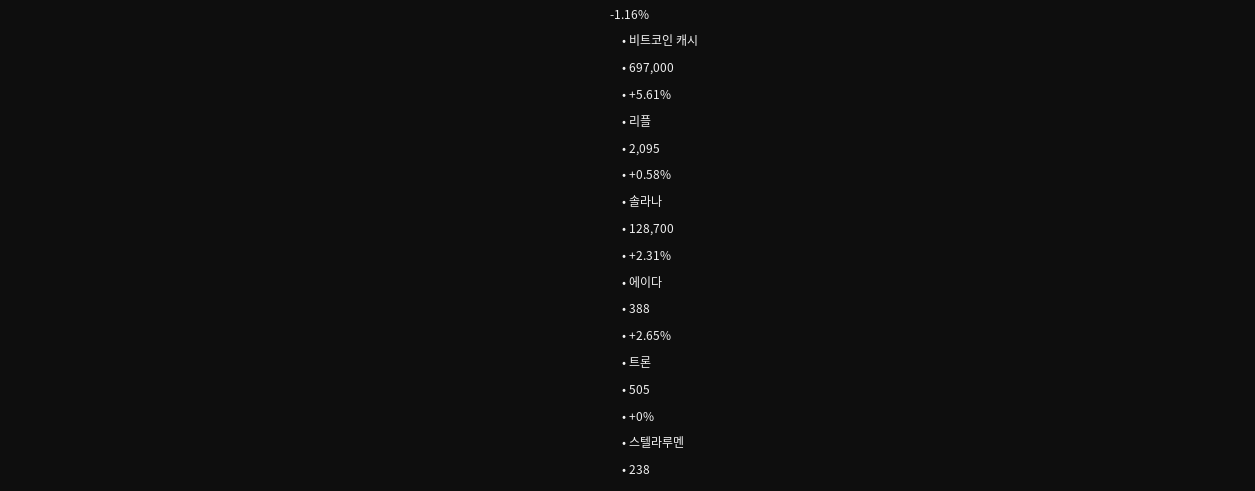-1.16%
    • 비트코인 캐시
    • 697,000
    • +5.61%
    • 리플
    • 2,095
    • +0.58%
    • 솔라나
    • 128,700
    • +2.31%
    • 에이다
    • 388
    • +2.65%
    • 트론
    • 505
    • +0%
    • 스텔라루멘
    • 238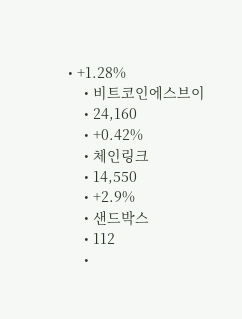• +1.28%
    • 비트코인에스브이
    • 24,160
    • +0.42%
    • 체인링크
    • 14,550
    • +2.9%
    • 샌드박스
    • 112
    •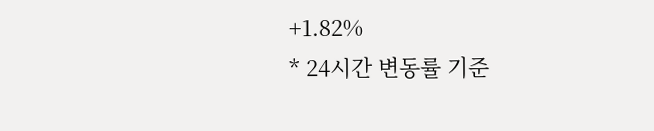+1.82%
* 24시간 변동률 기준